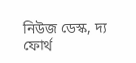নিউজ ডেস্ক, দ্য ফোর্থ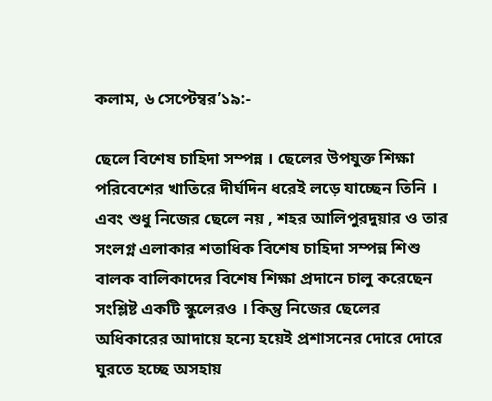কলাম, ৬ সেপ্টেম্বর’১৯:-

ছেলে বিশেষ চাহিদা সম্পন্ন । ছেলের উপযুক্ত শিক্ষা পরিবেশের খাতিরে দীর্ঘদিন ধরেই লড়ে যাচ্ছেন তিনি । এবং শুধু নিজের ছেলে নয় , শহর আলিপুরদুয়ার ও তার সংলগ্ন এলাকার শতাধিক বিশেষ চাহিদা সম্পন্ন শিশু বালক বালিকাদের বিশেষ শিক্ষা প্রদানে চালু করেছেন সংশ্লিষ্ট একটি স্কুলেরও । কিন্তু নিজের ছেলের অধিকারের আদায়ে হন্যে হয়েই প্রশাসনের দোরে দোরে ঘুরতে হচ্ছে অসহায়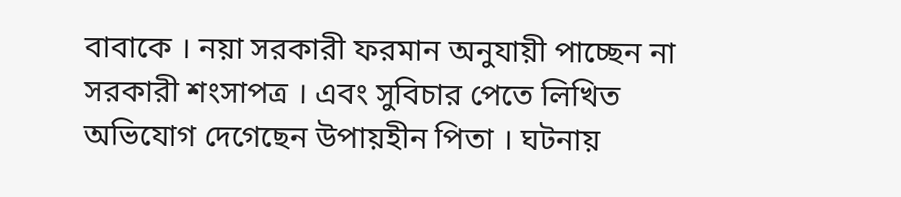বাবাকে । নয়া সরকারী ফরমান অনুযায়ী পাচ্ছেন না সরকারী শংসাপত্র । এবং সুবিচার পেতে লিখিত অভিযোগ দেগেছেন উপায়হীন পিতা । ঘটনায়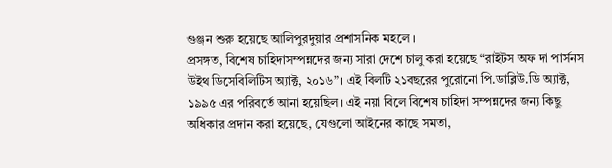গুঞ্জন শুরু হয়েছে আলিপুরদুয়ার প্রশাসনিক মহলে ।
প্রসঙ্গত, বিশেষ চাহিদাসম্পন্নদের জন্য সারা দেশে চালু করা হয়েছে “রাইটস অফ দা পার্সনস উইথ ডিসেবিলিটিস অ্যাক্ট, ২০১৬”। এই বিলটি ২১বছরের পুরোনো পি.ডাব্লিউ.ডি অ্যাক্ট, ১৯৯৫ এর পরিবর্তে আনা হয়েছিল। এই নয়া বিলে বিশেষ চাহিদা সম্পন্নদের জন্য কিছু অধিকার প্রদান করা হয়েছে, যেগুলো আইনের কাছে সমতা,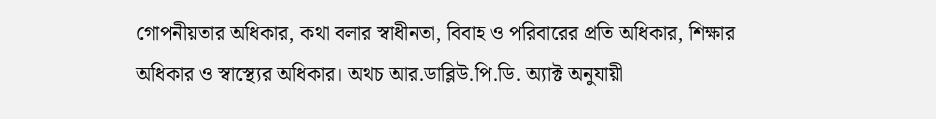গোপনীয়তার অধিকার, কথা বলার স্বাধীনতা, বিবাহ ও পরিবারের প্রতি অধিকার, শিক্ষার অধিকার ও স্বাস্থ্যের অধিকার। অথচ আর.ডাব্লিউ.পি.ডি. অ্যাক্ট অনুযায়ী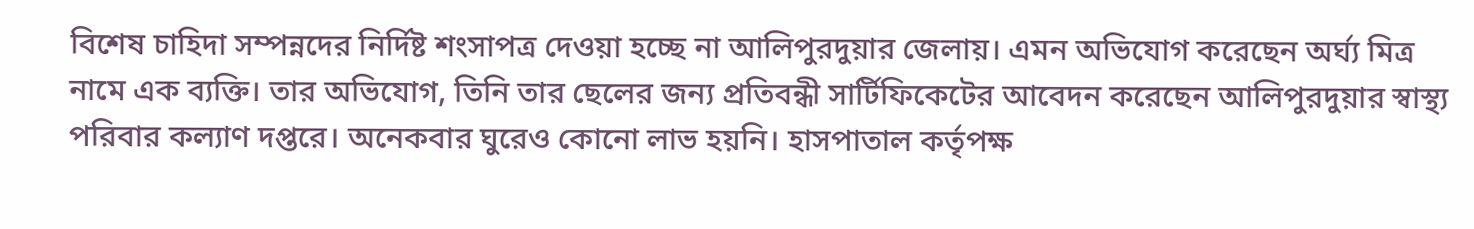বিশেষ চাহিদা সম্পন্নদের নির্দিষ্ট শংসাপত্র দেওয়া হচ্ছে না আলিপুরদুয়ার জেলায়। এমন অভিযোগ করেছেন অর্ঘ্য মিত্র নামে এক ব্যক্তি। তার অভিযোগ, তিনি তার ছেলের জন্য প্রতিবন্ধী সার্টিফিকেটের আবেদন করেছেন আলিপুরদুয়ার স্বাস্থ্য পরিবার কল্যাণ দপ্তরে। অনেকবার ঘুরেও কোনো লাভ হয়নি। হাসপাতাল কর্তৃপক্ষ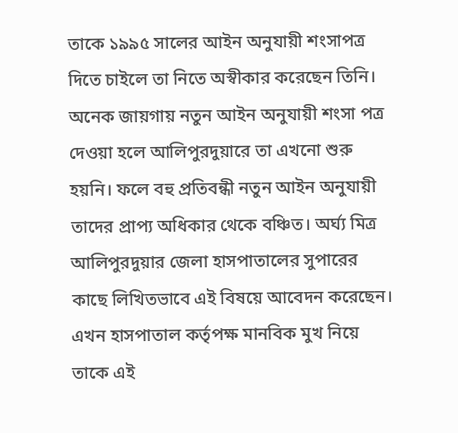তাকে ১৯৯৫ সালের আইন অনুযায়ী শংসাপত্র দিতে চাইলে তা নিতে অস্বীকার করেছেন তিনি। অনেক জায়গায় নতুন আইন অনুযায়ী শংসা পত্র দেওয়া হলে আলিপুরদুয়ারে তা এখনো শুরু হয়নি। ফলে বহু প্রতিবন্ধী নতুন আইন অনুযায়ী তাদের প্রাপ্য অধিকার থেকে বঞ্চিত। অর্ঘ্য মিত্র আলিপুরদুয়ার জেলা হাসপাতালের সুপারের কাছে লিখিতভাবে এই বিষয়ে আবেদন করেছেন। এখন হাসপাতাল কর্তৃপক্ষ মানবিক মুখ নিয়ে তাকে এই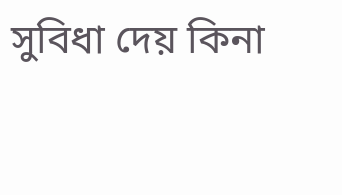সুবিধা দেয় কিনা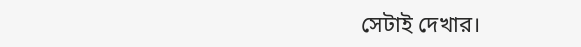সেটাই দেখার।